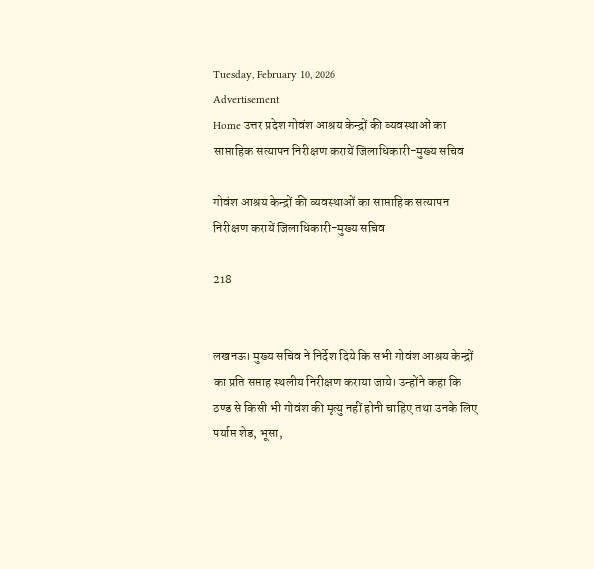Tuesday, February 10, 2026
Advertisement
Home उत्तर प्रदेश गोवंश आश्रय केन्द्रों की व्यवस्थाओं का साप्ताहिक सत्यापन निरीक्षण करायें जिलाधिकारी-मुख्य सचिव

गोवंश आश्रय केन्द्रों की व्यवस्थाओं का साप्ताहिक सत्यापन निरीक्षण करायें जिलाधिकारी-मुख्य सचिव

218


लखनऊ। मुख्य सचिव ने निर्देश दिये कि सभी गोवंश आश्रय केन्द्रों का प्रति सप्ताह स्थलीय निरीक्षण कराया जाये। उन्होंने कहा कि ठण्ड से किसी भी गोवंश की मृत्यु नहीं होनी चाहिए तथा उनके लिए पर्याप्त शेड, भूसा,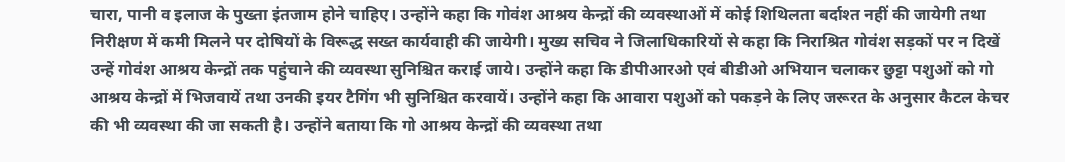चारा, पानी व इलाज के पुख्ता इंतजाम होने चाहिए। उन्होंने कहा कि गोवंश आश्रय केन्द्रों की व्यवस्थाओं में कोई शिथिलता बर्दाश्त नहीं की जायेगी तथा निरीक्षण में कमी मिलने पर दोषियों के विरूद्ध सख्त कार्यवाही की जायेगी। मुख्य सचिव ने जिलाधिकारियों से कहा कि निराश्रित गोवंश सड़कों पर न दिखें उन्हें गोवंश आश्रय केन्द्रों तक पहुंचाने की व्यवस्था सुनिश्चित कराई जाये। उन्होंने कहा कि डीपीआरओ एवं बीडीओ अभियान चलाकर छुट्टा पशुओं को गो आश्रय केन्द्रों में भिजवायें तथा उनकी इयर टैगिंग भी सुनिश्चित करवायें। उन्होंने कहा कि आवारा पशुओं को पकड़ने के लिए जरूरत के अनुसार कैटल केचर की भी व्यवस्था की जा सकती है। उन्होंने बताया कि गो आश्रय केन्द्रों की व्यवस्था तथा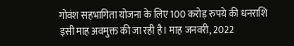गोवंश सहभागिता योजना के लिए 100 करोड़ रुपये की धनराशि इसी माह अवमुक्त की जा रही है। माह जनवरी, 2022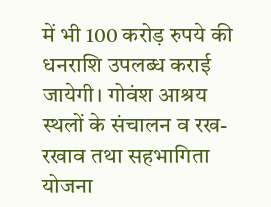में भी 100 करोड़ रुपये की धनराशि उपलब्ध कराई जायेगी। गोवंश आश्रय स्थलों के संचालन व रख-रखाव तथा सहभागिता योजना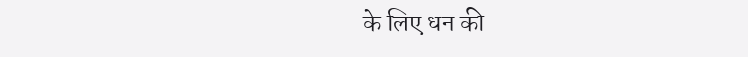के लिए धन की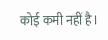कोई कमी नहीं है।